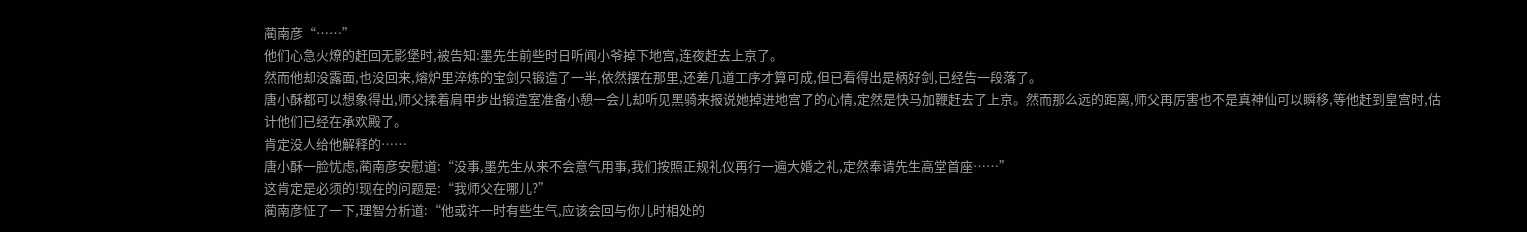蔺南彦“……”
他们心急火燎的赶回无影堡时,被告知:墨先生前些时日听闻小爷掉下地宫,连夜赶去上京了。
然而他却没露面,也没回来,熔炉里淬炼的宝剑只锻造了一半,依然摆在那里,还差几道工序才算可成,但已看得出是柄好剑,已经告一段落了。
唐小酥都可以想象得出,师父揉着肩甲步出锻造室准备小憩一会儿却听见黑骑来报说她掉进地宫了的心情,定然是快马加鞭赶去了上京。然而那么远的距离,师父再厉害也不是真神仙可以瞬移,等他赶到皇宫时,估计他们已经在承欢殿了。
肯定没人给他解释的……
唐小酥一脸忧虑,蔺南彦安慰道:“没事,墨先生从来不会意气用事,我们按照正规礼仪再行一遍大婚之礼,定然奉请先生高堂首座……”
这肯定是必须的!现在的问题是:“我师父在哪儿?”
蔺南彦怔了一下,理智分析道:“他或许一时有些生气,应该会回与你儿时相处的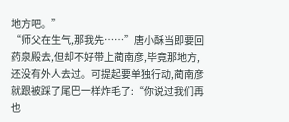地方吧。”
“师父在生气,那我先……”唐小酥当即要回药泉殿去,但却不好带上蔺南彦,毕竟那地方,还没有外人去过。可提起要单独行动,蔺南彦就跟被踩了尾巴一样炸毛了:“你说过我们再也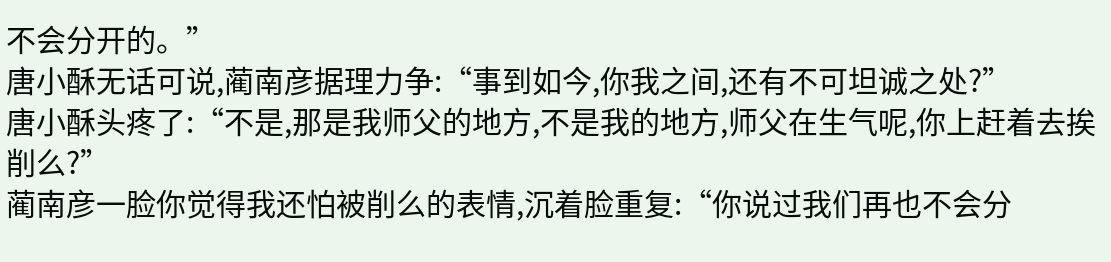不会分开的。”
唐小酥无话可说,蔺南彦据理力争:“事到如今,你我之间,还有不可坦诚之处?”
唐小酥头疼了:“不是,那是我师父的地方,不是我的地方,师父在生气呢,你上赶着去挨削么?”
蔺南彦一脸你觉得我还怕被削么的表情,沉着脸重复:“你说过我们再也不会分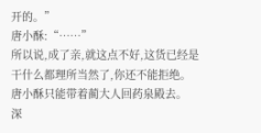开的。”
唐小酥:“……”
所以说,成了亲,就这点不好,这货已经是干什么都理所当然了,你还不能拒绝。
唐小酥只能带着蔺大人回药泉殿去。
深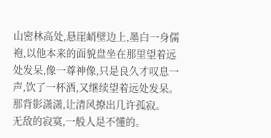山密林高处,悬崖峭壁边上,墨白一身儒袍,以他本来的面貌盘坐在那里望着远处发呆,像一尊神像,只是良久才叹息一声,饮了一杯酒,又继续望着远处发呆。
那背影潇潇,让清风撩出几许孤寂。
无敌的寂寞,一般人是不懂的。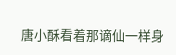唐小酥看着那谪仙一样身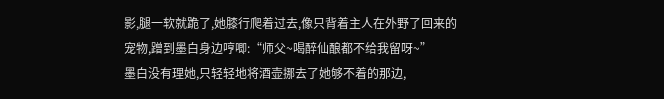影,腿一软就跪了,她膝行爬着过去,像只背着主人在外野了回来的宠物,蹭到墨白身边哼唧:“师父~喝醉仙酿都不给我留呀~”
墨白没有理她,只轻轻地将酒壶挪去了她够不着的那边,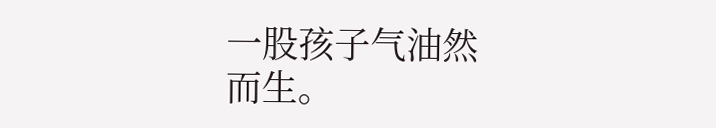一股孩子气油然而生。